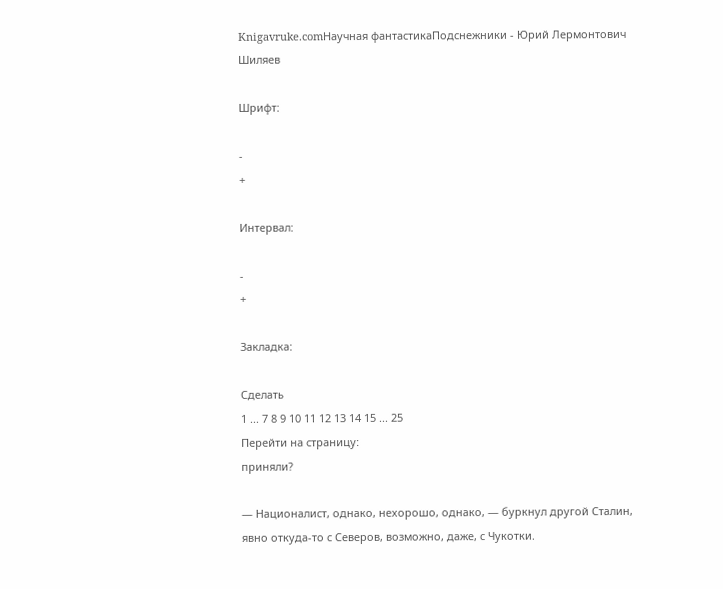Knigavruke.comНаучная фантастикаПодснежники - Юрий Лермонтович Шиляев

Шрифт:

-
+

Интервал:

-
+

Закладка:

Сделать
1 ... 7 8 9 10 11 12 13 14 15 ... 25
Перейти на страницу:
приняли?

— Националист, однако, нехорошо, однако, — буркнул другой Сталин, явно откуда-то с Северов, возможно, даже, с Чукотки.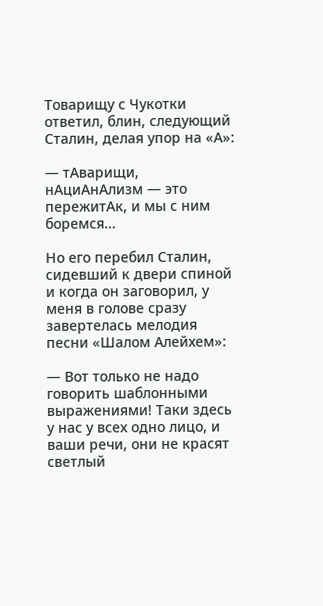Товарищу с Чукотки ответил, блин, следующий Сталин, делая упор на «А»:

— тАварищи, нАциАнАлизм — это пережитАк, и мы с ним боремся…

Но его перебил Сталин, сидевший к двери спиной и когда он заговорил, у меня в голове сразу завертелась мелодия песни «Шалом Алейхем»:

— Вот только не надо говорить шаблонными выражениями! Таки здесь у нас у всех одно лицо, и ваши речи, они не красят светлый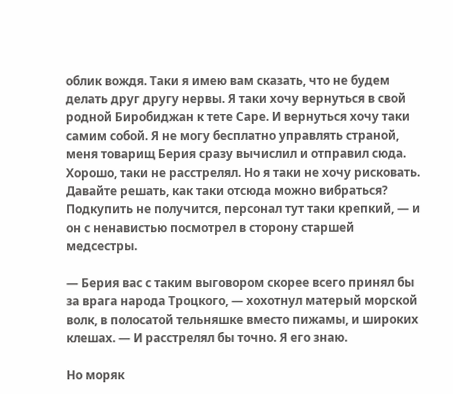облик вождя. Таки я имею вам сказать, что не будем делать друг другу нервы. Я таки хочу вернуться в свой родной Биробиджан к тете Саре. И вернуться хочу таки самим собой. Я не могу бесплатно управлять страной, меня товарищ Берия сразу вычислил и отправил сюда. Хорошо, таки не расстрелял. Но я таки не хочу рисковать. Давайте решать, как таки отсюда можно вибраться? Подкупить не получится, персонал тут таки крепкий, — и он с ненавистью посмотрел в сторону старшей медсестры.

— Берия вас с таким выговором скорее всего принял бы за врага народа Троцкого, — хохотнул матерый морской волк, в полосатой тельняшке вместо пижамы, и широких клешах. — И расстрелял бы точно. Я его знаю.

Но моряк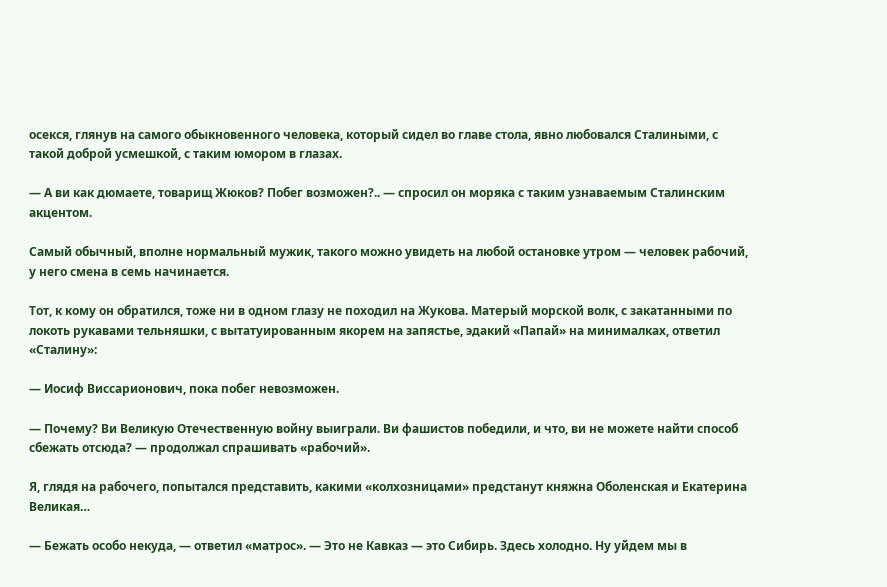осекся, глянув на самого обыкновенного человека, который сидел во главе стола, явно любовался Сталиными, с такой доброй усмешкой, с таким юмором в глазах.

— А ви как дюмаете, товарищ Жюков? Побег возможен?.. — спросил он моряка с таким узнаваемым Сталинским акцентом.

Самый обычный, вполне нормальный мужик, такого можно увидеть на любой остановке утром — человек рабочий, у него смена в семь начинается.

Тот, к кому он обратился, тоже ни в одном глазу не походил на Жукова. Матерый морской волк, с закатанными по локоть рукавами тельняшки, с вытатуированным якорем на запястье, эдакий «Папай» на минималках, ответил «Сталину»:

— Иосиф Виссарионович, пока побег невозможен.

— Почему? Ви Великую Отечественную войну выиграли. Ви фашистов победили, и что, ви не можете найти способ сбежать отсюда? — продолжал спрашивать «рабочий».

Я, глядя на рабочего, попытался представить, какими «колхозницами» предстанут княжна Оболенская и Екатерина Великая…

— Бежать особо некуда, — ответил «матрос». — Это не Кавказ — это Сибирь. Здесь холодно. Ну уйдем мы в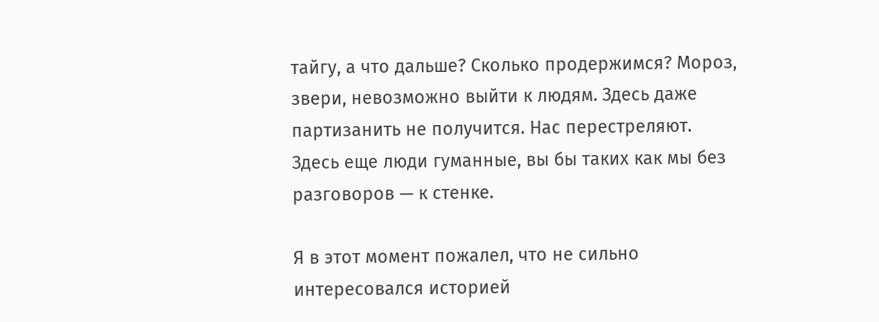тайгу, а что дальше? Сколько продержимся? Мороз, звери, невозможно выйти к людям. Здесь даже партизанить не получится. Нас перестреляют. Здесь еще люди гуманные, вы бы таких как мы без разговоров — к стенке.

Я в этот момент пожалел, что не сильно интересовался историей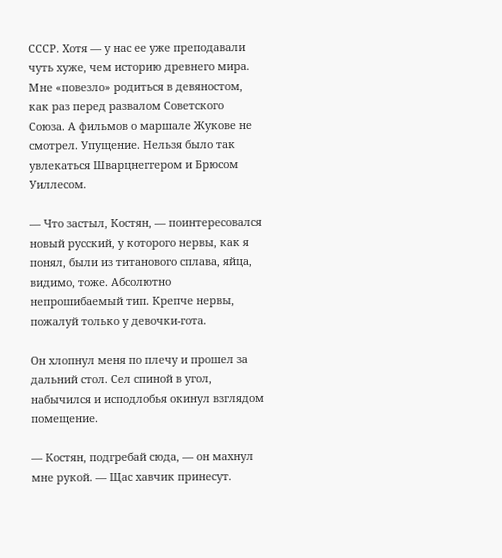СССР. Хотя — у нас ее уже преподавали чуть хуже, чем историю древнего мира. Мне «повезло» родиться в девяностом, как раз перед развалом Советского Союза. А фильмов о маршале Жукове не смотрел. Упущение. Нельзя было так увлекаться Шварцнеггером и Брюсом Уиллесом.

— Что застыл, Костян, — поинтересовался новый русский, у которого нервы, как я понял, были из титанового сплава, яйца, видимо, тоже. Абсолютно непрошибаемый тип. Крепче нервы, пожалуй только у девочки-гота.

Он хлопнул меня по плечу и прошел за дальний стол. Сел спиной в угол, набычился и исподлобья окинул взглядом помещение.

— Костян, подгребай сюда, — он махнул мне рукой. — Щас хавчик принесут.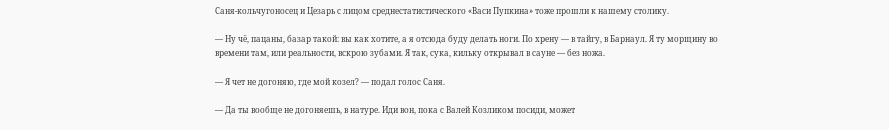Саня-кольчугоносец и Цезарь с лицом среднестатистического «Васи Пупкина» тоже прошли к нашему столику.

— Ну чё, пацаны, базар такой: вы как хотите, а я отсюда буду делать ноги. По хрену — в тайгу, в Барнаул. Я ту морщину во времени там, или реальности, вскрою зубами. Я так, сука, кильку открывал в сауне — без ножа.

— Я чет не догоняю, где мой козел? — подал голос Саня.

— Да ты вообще не догоняешь, в натуре. Иди вон, пока с Валей Козликом посиди, может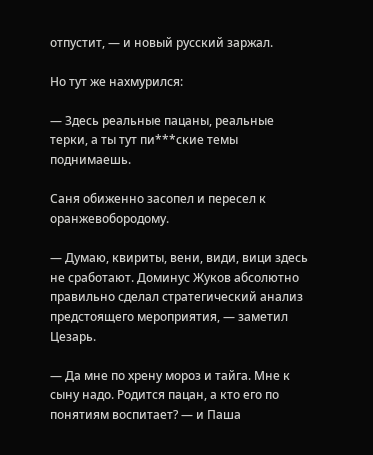отпустит, — и новый русский заржал.

Но тут же нахмурился:

— Здесь реальные пацаны, реальные терки, а ты тут пи***ские темы поднимаешь.

Саня обиженно засопел и пересел к оранжевобородому.

— Думаю, квириты, вени, види, вици здесь не сработают. Доминус Жуков абсолютно правильно сделал стратегический анализ предстоящего мероприятия, — заметил Цезарь.

— Да мне по хрену мороз и тайга. Мне к сыну надо. Родится пацан, а кто его по понятиям воспитает? — и Паша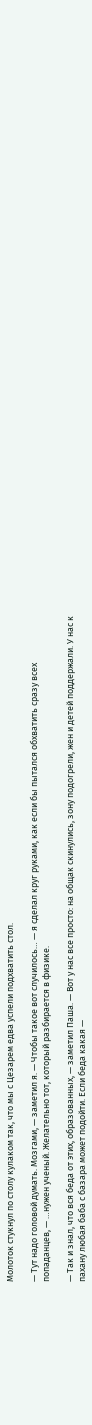Молоток стукнул по столу кулаком так, что мы с Цезарем едва успели подхватить стол.

— Тут надо головой думать. Мозгами, — заметил я. — Чтобы такое вот случилось… — я сделал круг руками, как если бы пытался обхватить сразу всех попаданцев, — …нужен ученый. Желательно тот, который разбирается в физике.

— Так и знал, что вся беда от этих, образованных, — заметил Паша. — Вот у нас все просто: на общак скинулись, зону подогрели, жен и детей поддержали. У нас к пахану любая баба с базара может подойти. Если беда какая —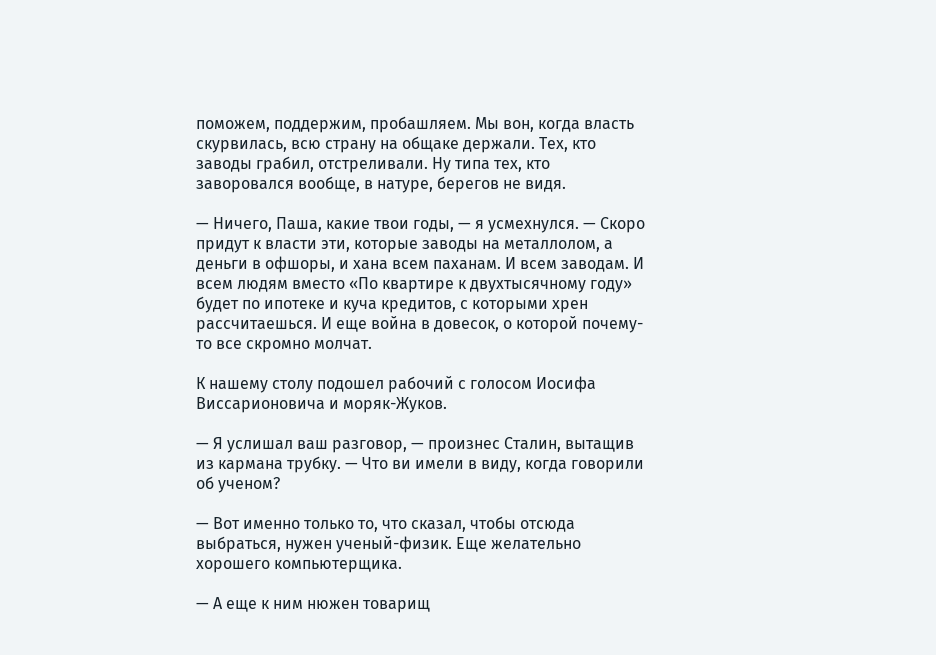поможем, поддержим, пробашляем. Мы вон, когда власть скурвилась, всю страну на общаке держали. Тех, кто заводы грабил, отстреливали. Ну типа тех, кто заворовался вообще, в натуре, берегов не видя.

— Ничего, Паша, какие твои годы, — я усмехнулся. — Скоро придут к власти эти, которые заводы на металлолом, а деньги в офшоры, и хана всем паханам. И всем заводам. И всем людям вместо «По квартире к двухтысячному году» будет по ипотеке и куча кредитов, с которыми хрен рассчитаешься. И еще война в довесок, о которой почему-то все скромно молчат.

К нашему столу подошел рабочий с голосом Иосифа Виссарионовича и моряк-Жуков.

— Я услишал ваш разговор, — произнес Сталин, вытащив из кармана трубку. — Что ви имели в виду, когда говорили об ученом?

— Вот именно только то, что сказал, чтобы отсюда выбраться, нужен ученый-физик. Еще желательно хорошего компьютерщика.

— А еще к ним нюжен товарищ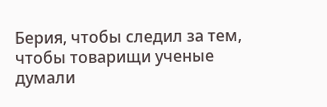Берия, чтобы следил за тем, чтобы товарищи ученые думали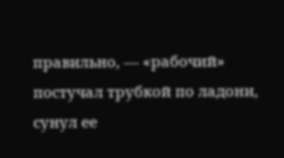правильно, — «рабочий» постучал трубкой по ладони, сунул ее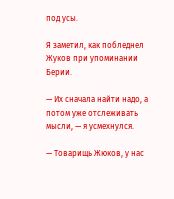под усы.

Я заметил, как побледнел Жуков при упоминании Берии.

— Их сначала найти надо, а потом уже отслеживать мысли, — я усмехнулся.

— Товарищь Жюков, у нас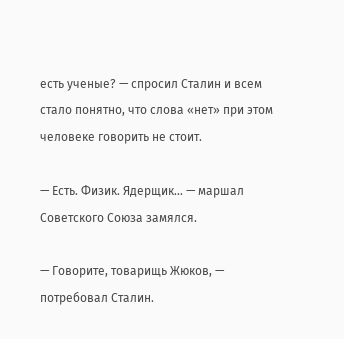есть ученые? — спросил Сталин и всем стало понятно, что слова «нет» при этом человеке говорить не стоит.

— Есть. Физик. Ядерщик… — маршал Советского Союза замялся.

— Говорите, товарищь Жюков, — потребовал Сталин.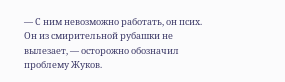— С ним невозможно работать, он псих. Он из смирительной рубашки не вылезает, — осторожно обозначил проблему Жуков.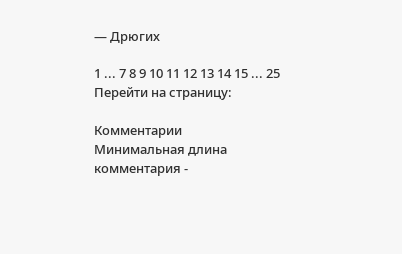— Дрюгих

1 ... 7 8 9 10 11 12 13 14 15 ... 25
Перейти на страницу:

Комментарии
Минимальная длина комментария -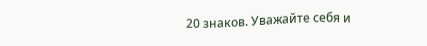20 знаков. Уважайте себя и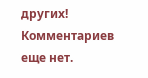других!
Комментариев еще нет.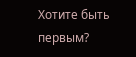Хотите быть первым?